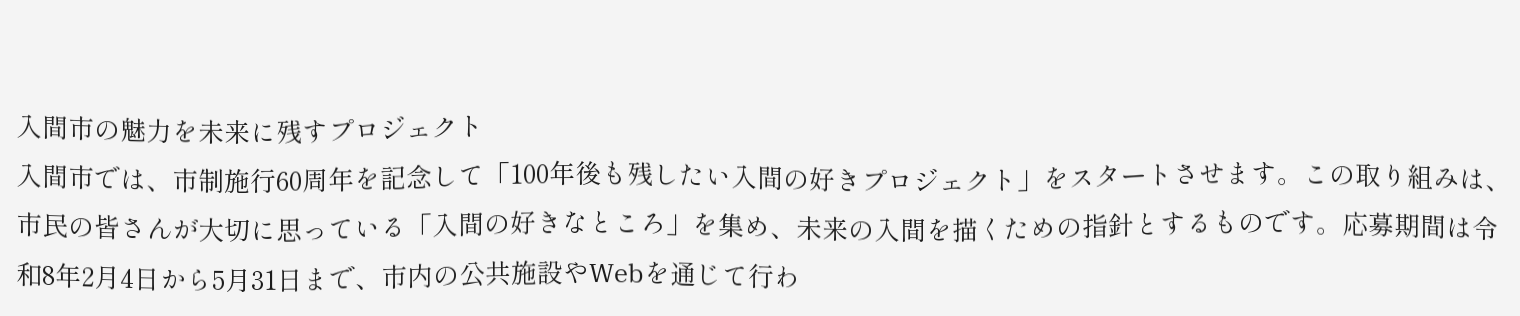入間市の魅力を未来に残すプロジェクト
入間市では、市制施行60周年を記念して「100年後も残したい入間の好きプロジェクト」をスタートさせます。この取り組みは、市民の皆さんが大切に思っている「入間の好きなところ」を集め、未来の入間を描くための指針とするものです。応募期間は令和8年2月4日から5月31日まで、市内の公共施設やWebを通じて行わ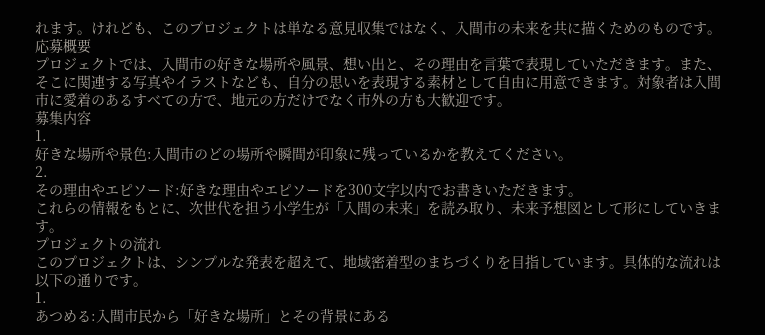れます。けれども、このプロジェクトは単なる意見収集ではなく、入間市の未来を共に描くためのものです。
応募概要
プロジェクトでは、入間市の好きな場所や風景、想い出と、その理由を言葉で表現していただきます。また、そこに関連する写真やイラストなども、自分の思いを表現する素材として自由に用意できます。対象者は入間市に愛着のあるすべての方で、地元の方だけでなく市外の方も大歓迎です。
募集内容
1.
好きな場所や景色:入間市のどの場所や瞬間が印象に残っているかを教えてください。
2.
その理由やエピソード:好きな理由やエピソードを300文字以内でお書きいただきます。
これらの情報をもとに、次世代を担う小学生が「入間の未来」を読み取り、未来予想図として形にしていきます。
プロジェクトの流れ
このプロジェクトは、シンプルな発表を超えて、地域密着型のまちづくりを目指しています。具体的な流れは以下の通りです。
1.
あつめる:入間市民から「好きな場所」とその背景にある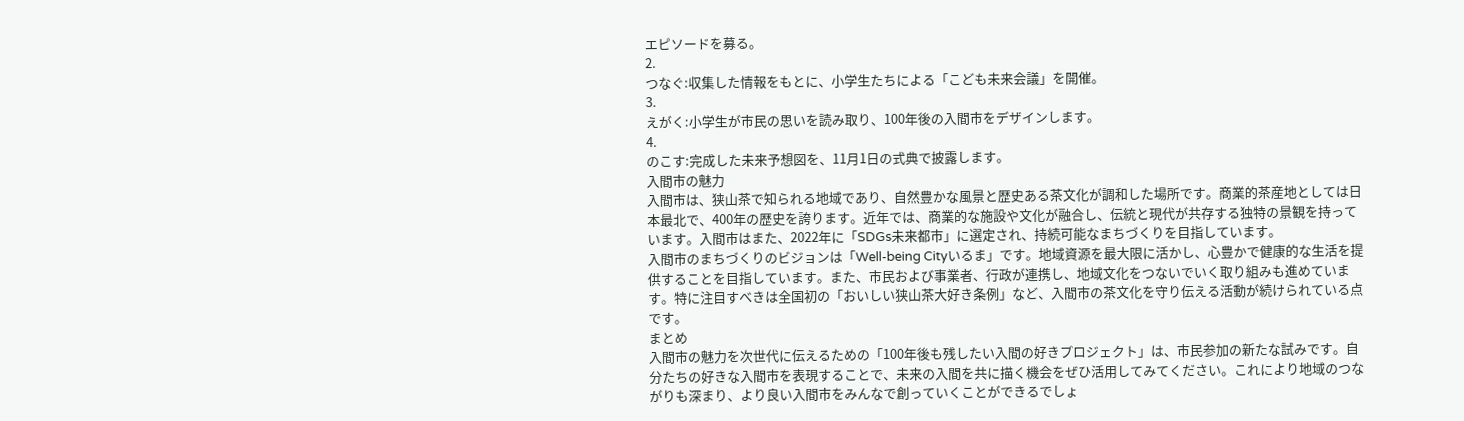エピソードを募る。
2.
つなぐ:収集した情報をもとに、小学生たちによる「こども未来会議」を開催。
3.
えがく:小学生が市民の思いを読み取り、100年後の入間市をデザインします。
4.
のこす:完成した未来予想図を、11月1日の式典で披露します。
入間市の魅力
入間市は、狭山茶で知られる地域であり、自然豊かな風景と歴史ある茶文化が調和した場所です。商業的茶産地としては日本最北で、400年の歴史を誇ります。近年では、商業的な施設や文化が融合し、伝統と現代が共存する独特の景観を持っています。入間市はまた、2022年に「SDGs未来都市」に選定され、持続可能なまちづくりを目指しています。
入間市のまちづくりのビジョンは「Well-being Cityいるま」です。地域資源を最大限に活かし、心豊かで健康的な生活を提供することを目指しています。また、市民および事業者、行政が連携し、地域文化をつないでいく取り組みも進めています。特に注目すべきは全国初の「おいしい狭山茶大好き条例」など、入間市の茶文化を守り伝える活動が続けられている点です。
まとめ
入間市の魅力を次世代に伝えるための「100年後も残したい入間の好きプロジェクト」は、市民参加の新たな試みです。自分たちの好きな入間市を表現することで、未来の入間を共に描く機会をぜひ活用してみてください。これにより地域のつながりも深まり、より良い入間市をみんなで創っていくことができるでしょ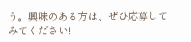う。興味のある方は、ぜひ応募してみてください!